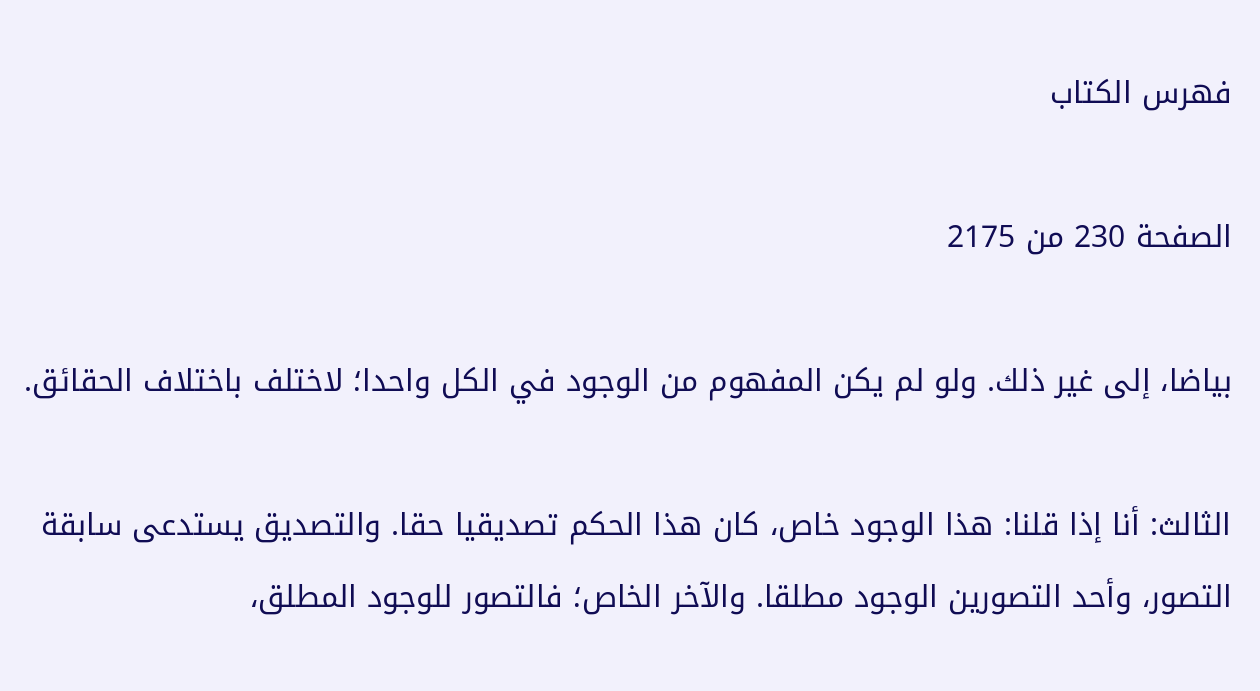فهرس الكتاب

الصفحة 230 من 2175

بياضا، إلى غير ذلك. ولو لم يكن المفهوم من الوجود في الكل واحدا؛ لاختلف باختلاف الحقائق.

الثالث: أنا إذا قلنا: هذا الوجود خاص، كان هذا الحكم تصديقيا حقا. والتصديق يستدعى سابقة التصور، وأحد التصورين الوجود مطلقا. والآخر الخاص؛ فالتصور للوجود المطلق،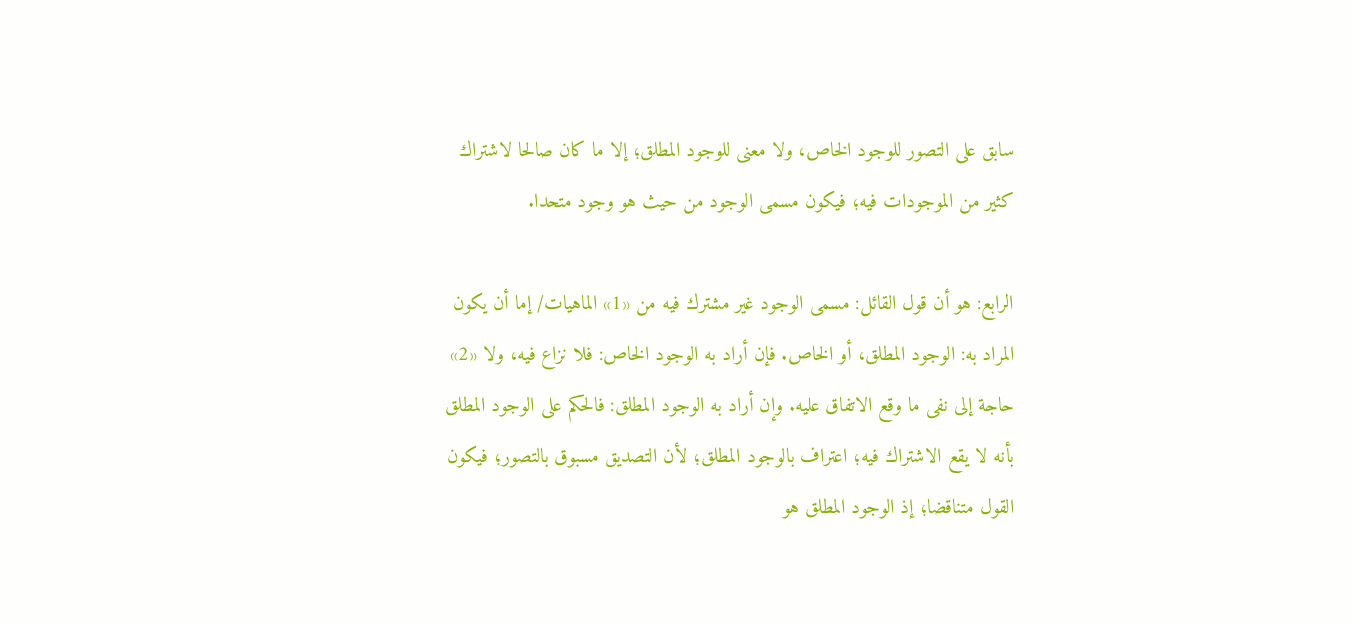سابق على التصور للوجود الخاص، ولا معنى للوجود المطلق؛ إلا ما كان صالحا لاشتراك كثير من الموجودات فيه؛ فيكون مسمى الوجود من حيث هو وجود متحدا.

الرابع: هو أن قول القائل: مسمى الوجود غير مشترك فيه من «1» الماهيات/ إما أن يكون المراد به: الوجود المطلق، أو الخاص. فإن أراد به الوجود الخاص: فلا نزاع فيه، ولا «2» حاجة إلى نفى ما وقع الاتفاق عليه. وإن أراد به الوجود المطلق: فالحكم على الوجود المطلق بأنه لا يقع الاشتراك فيه؛ اعتراف بالوجود المطلق؛ لأن التصديق مسبوق بالتصور؛ فيكون القول متناقضا؛ إذ الوجود المطلق هو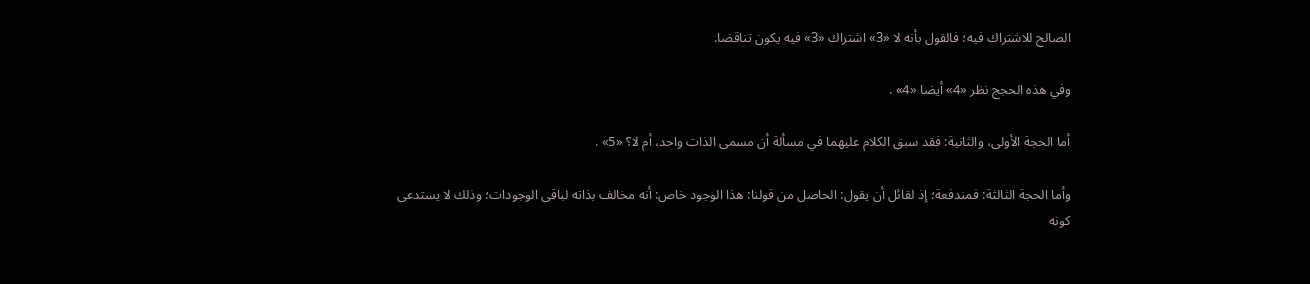الصالح للاشتراك فيه؛ فالقول بأنه لا «3» اشتراك «3» فيه يكون تناقضا.

وفي هذه الحجج نظر «4» أيضا «4» .

أما الحجة الأولى، والثانية: فقد سبق الكلام عليهما في مسألة أن مسمى الذات واحد، أم لا؟ «5» .

وأما الحجة الثالثة: فمندفعة؛ إذ لقائل أن يقول: الحاصل من قولنا: هذا الوجود خاص: أنه مخالف بذاته لباقى الوجودات؛ وذلك لا يستدعى كونه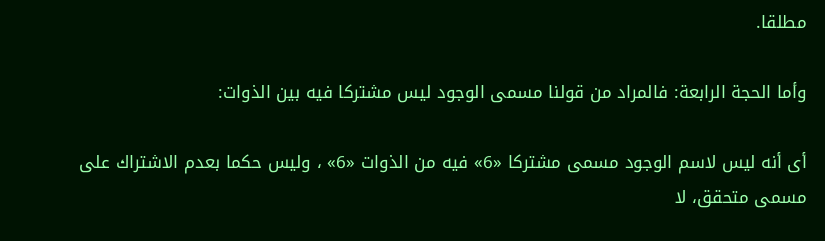مطلقا.

وأما الحجة الرابعة: فالمراد من قولنا مسمى الوجود ليس مشتركا فيه بين الذوات:

أى أنه ليس لاسم الوجود مسمى مشتركا «6» فيه من الذوات «6» ، وليس حكما بعدم الاشتراك على مسمى متحقق، لا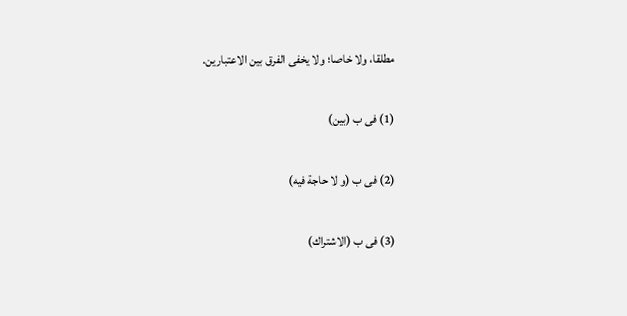مطلقا، ولا خاصا؛ ولا يخفى الفرق بين الاعتبارين.

(1) فى ب (بين)

(2) فى ب (و لا حاجة فيه)

(3) فى ب (الاشتراك)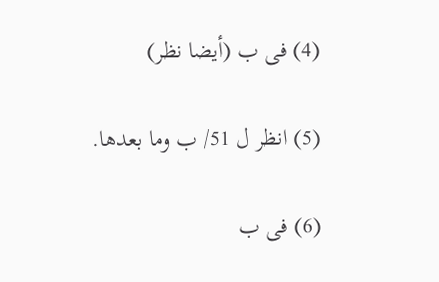(4) فى ب (أيضا نظر)

(5) انظر ل 51/ ب وما بعدها.

(6) فى ب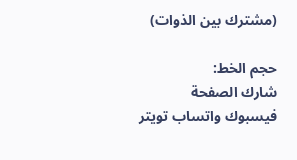(مشترك بين الذوات)

حجم الخط:
شارك الصفحة
فيسبوك واتساب تويتر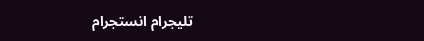تليجرام انستجرام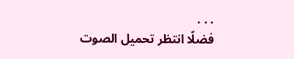. . .
فضلًا انتظر تحميل الصوت